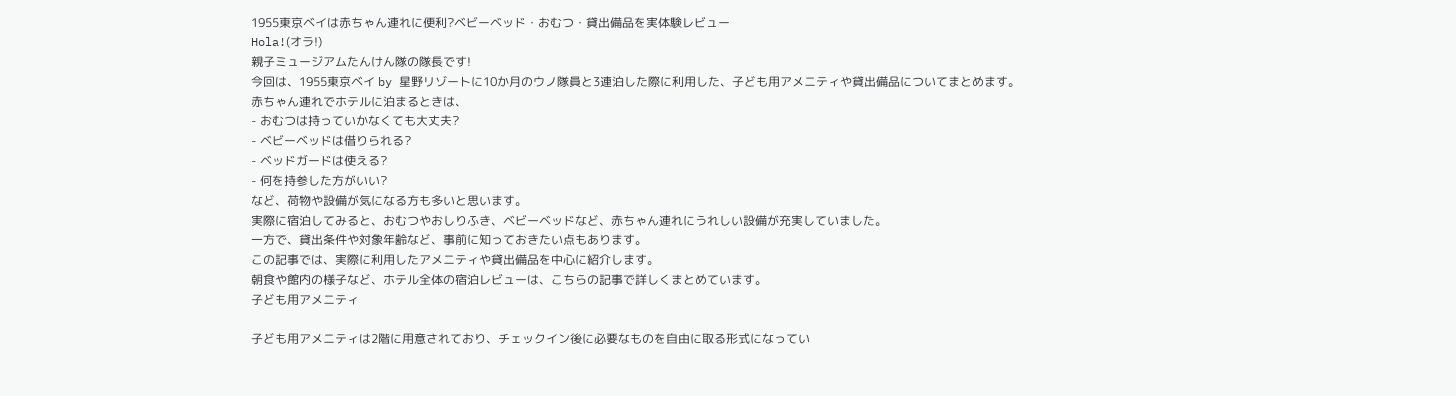1955東京ベイは赤ちゃん連れに便利?ベビーベッド・おむつ・貸出備品を実体験レビュー
Hola!(オラ!)
親子ミュージアムたんけん隊の隊長です!
今回は、1955東京ベイ by 星野リゾートに10か月のウノ隊員と3連泊した際に利用した、子ども用アメニティや貸出備品についてまとめます。
赤ちゃん連れでホテルに泊まるときは、
- おむつは持っていかなくても大丈夫?
- ベビーベッドは借りられる?
- ベッドガードは使える?
- 何を持参した方がいい?
など、荷物や設備が気になる方も多いと思います。
実際に宿泊してみると、おむつやおしりふき、ベビーベッドなど、赤ちゃん連れにうれしい設備が充実していました。
一方で、貸出条件や対象年齢など、事前に知っておきたい点もあります。
この記事では、実際に利用したアメニティや貸出備品を中心に紹介します。
朝食や館内の様子など、ホテル全体の宿泊レビューは、こちらの記事で詳しくまとめています。
子ども用アメニティ

子ども用アメニティは2階に用意されており、チェックイン後に必要なものを自由に取る形式になってい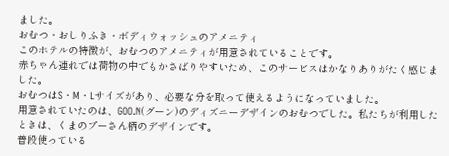ました。
おむつ・おしりふき・ボディウォッシュのアメニティ
このホテルの特徴が、おむつのアメニティが用意されていることです。
赤ちゃん連れでは荷物の中でもかさばりやすいため、このサービスはかなりありがたく感じました。
おむつはS・M・Lサイズがあり、必要な分を取って使えるようになっていました。
用意されていたのは、GOO.N(グーン)のディズニーデザインのおむつでした。私たちが利用したときは、くまのプーさん柄のデザインです。
普段使っている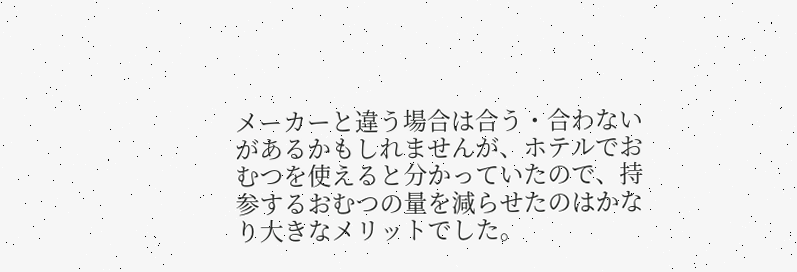メーカーと違う場合は合う・合わないがあるかもしれませんが、ホテルでおむつを使えると分かっていたので、持参するおむつの量を減らせたのはかなり大きなメリットでした。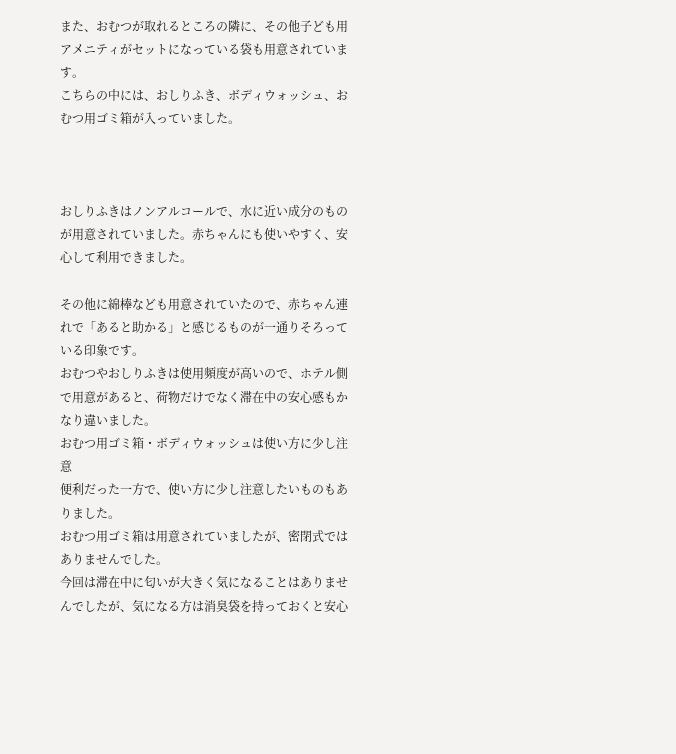また、おむつが取れるところの隣に、その他子ども用アメニティがセットになっている袋も用意されています。
こちらの中には、おしりふき、ボディウォッシュ、おむつ用ゴミ箱が入っていました。



おしりふきはノンアルコールで、水に近い成分のものが用意されていました。赤ちゃんにも使いやすく、安心して利用できました。

その他に綿棒なども用意されていたので、赤ちゃん連れで「あると助かる」と感じるものが一通りそろっている印象です。
おむつやおしりふきは使用頻度が高いので、ホテル側で用意があると、荷物だけでなく滞在中の安心感もかなり違いました。
おむつ用ゴミ箱・ボディウォッシュは使い方に少し注意
便利だった一方で、使い方に少し注意したいものもありました。
おむつ用ゴミ箱は用意されていましたが、密閉式ではありませんでした。
今回は滞在中に匂いが大きく気になることはありませんでしたが、気になる方は消臭袋を持っておくと安心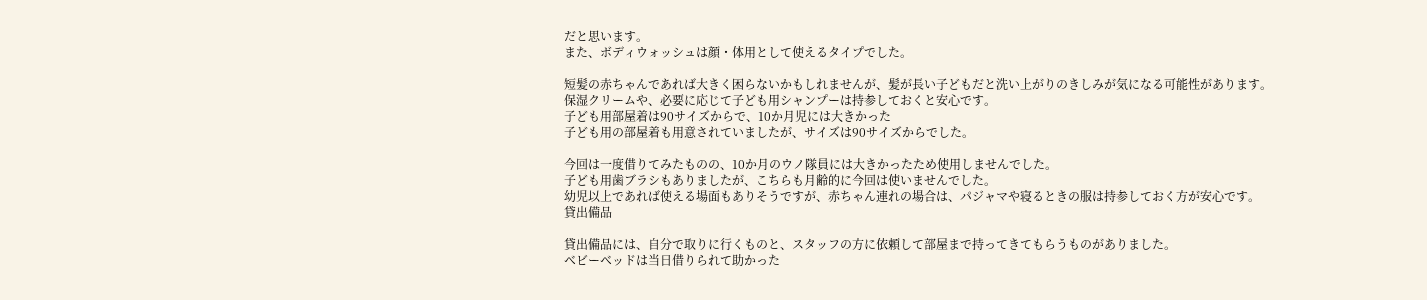だと思います。
また、ボディウォッシュは顔・体用として使えるタイプでした。

短髪の赤ちゃんであれば大きく困らないかもしれませんが、髪が長い子どもだと洗い上がりのきしみが気になる可能性があります。
保湿クリームや、必要に応じて子ども用シャンプーは持参しておくと安心です。
子ども用部屋着は90サイズからで、10か月児には大きかった
子ども用の部屋着も用意されていましたが、サイズは90サイズからでした。

今回は一度借りてみたものの、10か月のウノ隊員には大きかったため使用しませんでした。
子ども用歯ブラシもありましたが、こちらも月齢的に今回は使いませんでした。
幼児以上であれば使える場面もありそうですが、赤ちゃん連れの場合は、パジャマや寝るときの服は持参しておく方が安心です。
貸出備品

貸出備品には、自分で取りに行くものと、スタッフの方に依頼して部屋まで持ってきてもらうものがありました。
ベビーベッドは当日借りられて助かった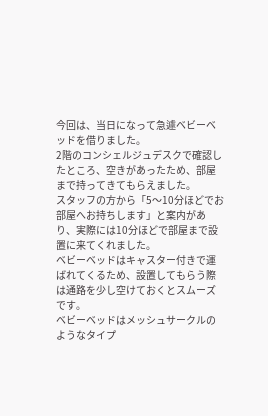今回は、当日になって急遽ベビーベッドを借りました。
2階のコンシェルジュデスクで確認したところ、空きがあったため、部屋まで持ってきてもらえました。
スタッフの方から「5〜10分ほどでお部屋へお持ちします」と案内があり、実際には10分ほどで部屋まで設置に来てくれました。
ベビーベッドはキャスター付きで運ばれてくるため、設置してもらう際は通路を少し空けておくとスムーズです。
ベビーベッドはメッシュサークルのようなタイプ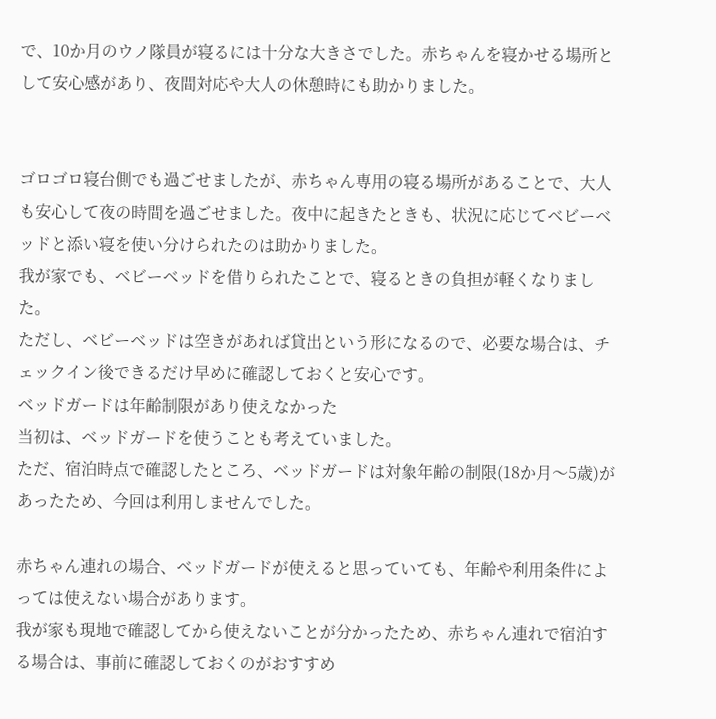で、10か月のウノ隊員が寝るには十分な大きさでした。赤ちゃんを寝かせる場所として安心感があり、夜間対応や大人の休憩時にも助かりました。


ゴロゴロ寝台側でも過ごせましたが、赤ちゃん専用の寝る場所があることで、大人も安心して夜の時間を過ごせました。夜中に起きたときも、状況に応じてベビーベッドと添い寝を使い分けられたのは助かりました。
我が家でも、ベビーベッドを借りられたことで、寝るときの負担が軽くなりました。
ただし、ベビーベッドは空きがあれば貸出という形になるので、必要な場合は、チェックイン後できるだけ早めに確認しておくと安心です。
ベッドガードは年齢制限があり使えなかった
当初は、ベッドガードを使うことも考えていました。
ただ、宿泊時点で確認したところ、ベッドガードは対象年齢の制限(18か月〜5歳)があったため、今回は利用しませんでした。

赤ちゃん連れの場合、ベッドガードが使えると思っていても、年齢や利用条件によっては使えない場合があります。
我が家も現地で確認してから使えないことが分かったため、赤ちゃん連れで宿泊する場合は、事前に確認しておくのがおすすめ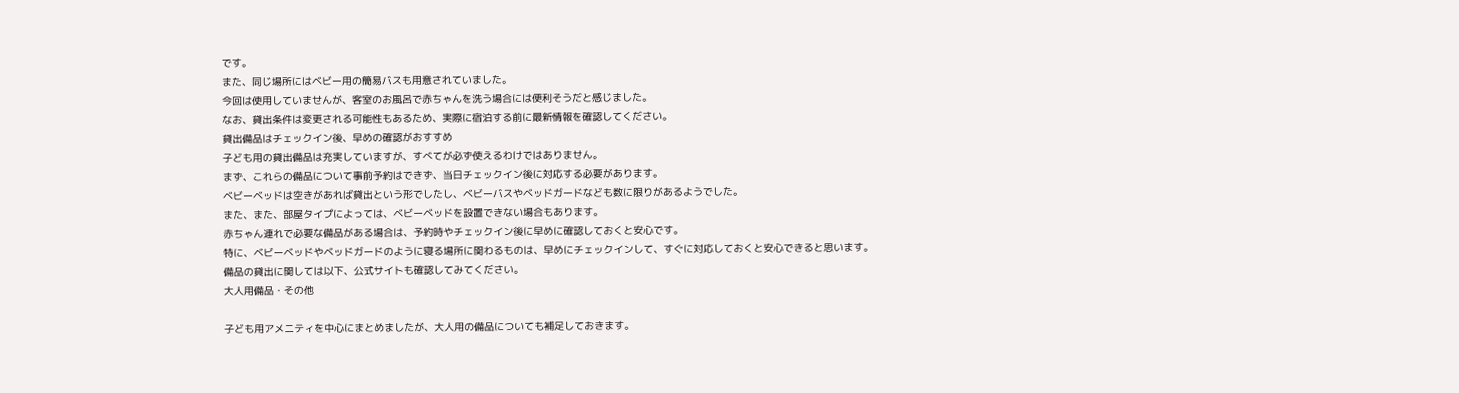です。
また、同じ場所にはベビー用の簡易バスも用意されていました。
今回は使用していませんが、客室のお風呂で赤ちゃんを洗う場合には便利そうだと感じました。
なお、貸出条件は変更される可能性もあるため、実際に宿泊する前に最新情報を確認してください。
貸出備品はチェックイン後、早めの確認がおすすめ
子ども用の貸出備品は充実していますが、すべてが必ず使えるわけではありません。
まず、これらの備品について事前予約はできず、当日チェックイン後に対応する必要があります。
ベビーベッドは空きがあれば貸出という形でしたし、ベビーバスやベッドガードなども数に限りがあるようでした。
また、また、部屋タイプによっては、ベビーベッドを設置できない場合もあります。
赤ちゃん連れで必要な備品がある場合は、予約時やチェックイン後に早めに確認しておくと安心です。
特に、ベビーベッドやベッドガードのように寝る場所に関わるものは、早めにチェックインして、すぐに対応しておくと安心できると思います。
備品の貸出に関しては以下、公式サイトも確認してみてください。
大人用備品・その他

子ども用アメニティを中心にまとめましたが、大人用の備品についても補足しておきます。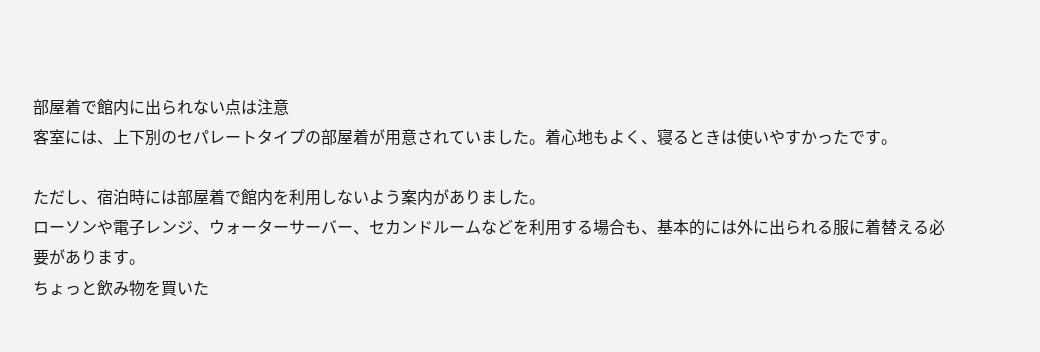部屋着で館内に出られない点は注意
客室には、上下別のセパレートタイプの部屋着が用意されていました。着心地もよく、寝るときは使いやすかったです。

ただし、宿泊時には部屋着で館内を利用しないよう案内がありました。
ローソンや電子レンジ、ウォーターサーバー、セカンドルームなどを利用する場合も、基本的には外に出られる服に着替える必要があります。
ちょっと飲み物を買いた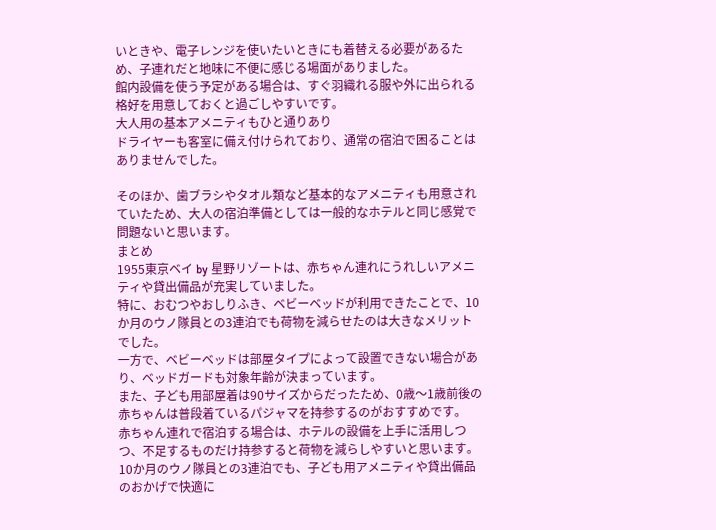いときや、電子レンジを使いたいときにも着替える必要があるため、子連れだと地味に不便に感じる場面がありました。
館内設備を使う予定がある場合は、すぐ羽織れる服や外に出られる格好を用意しておくと過ごしやすいです。
大人用の基本アメニティもひと通りあり
ドライヤーも客室に備え付けられており、通常の宿泊で困ることはありませんでした。

そのほか、歯ブラシやタオル類など基本的なアメニティも用意されていたため、大人の宿泊準備としては一般的なホテルと同じ感覚で問題ないと思います。
まとめ
1955東京ベイ by 星野リゾートは、赤ちゃん連れにうれしいアメニティや貸出備品が充実していました。
特に、おむつやおしりふき、ベビーベッドが利用できたことで、10か月のウノ隊員との3連泊でも荷物を減らせたのは大きなメリットでした。
一方で、ベビーベッドは部屋タイプによって設置できない場合があり、ベッドガードも対象年齢が決まっています。
また、子ども用部屋着は90サイズからだったため、0歳〜1歳前後の赤ちゃんは普段着ているパジャマを持参するのがおすすめです。
赤ちゃん連れで宿泊する場合は、ホテルの設備を上手に活用しつつ、不足するものだけ持参すると荷物を減らしやすいと思います。
10か月のウノ隊員との3連泊でも、子ども用アメニティや貸出備品のおかげで快適に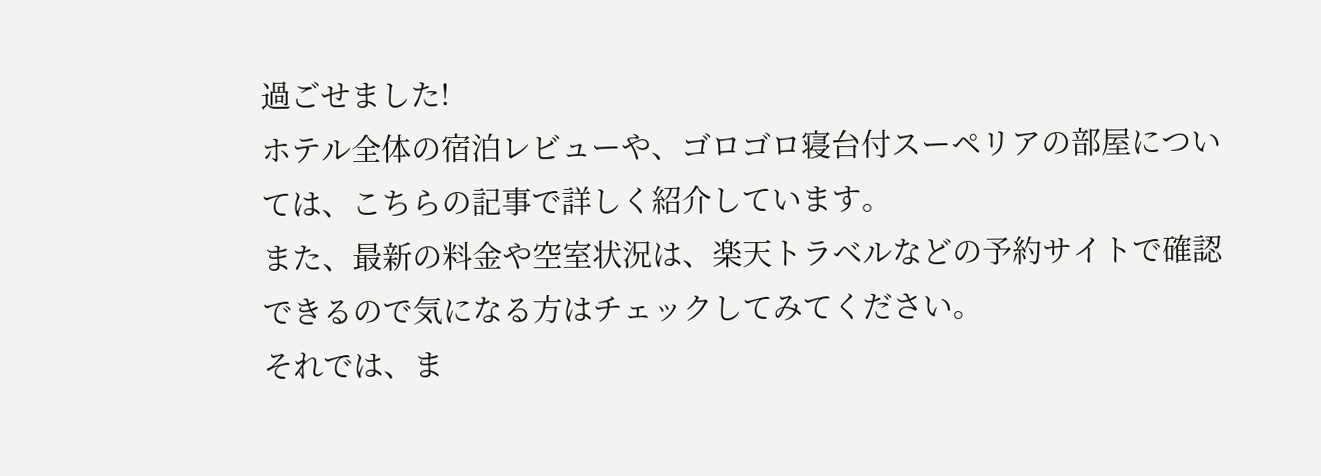過ごせました!
ホテル全体の宿泊レビューや、ゴロゴロ寝台付スーペリアの部屋については、こちらの記事で詳しく紹介しています。
また、最新の料金や空室状況は、楽天トラベルなどの予約サイトで確認できるので気になる方はチェックしてみてください。
それでは、ま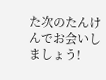た次のたんけんでお会いしましょう!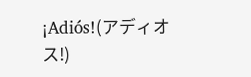¡Adiós!(アディオス!)